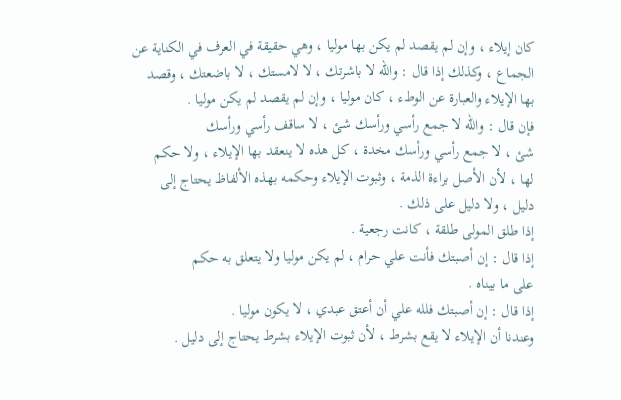كان إيلاء ، وإن لم يقصد لم يكن بها موليا ، وهي حقيقة في العرف في الكناية عن
الجماع ، وكذلك إذا قال : والله لا باشرتك ، لا لامستك ، لا باضعتك ، وقصد
بها الإيلاء والعبارة عن الوطء ، كان موليا ، وإن لم يقصد لم يكن موليا .
فإن قال : والله لا جمع رأسي ورأسك شئ ، لا ساقف رأسي ورأسك
شئ ، لا جمع رأسي ورأسك مخدة ، كل هذه لا ينعقد بها الإيلاء ، ولا حكم
لها ، لأن الأصل براءة الذمة ، وثبوت الإيلاء وحكمه بهذه الألفاظ يحتاج إلى
دليل ، ولا دليل على ذلك .
إذا طلق المولى طلقة ، كانت رجعية .
إذا قال : إن أصبتك فأنت علي حرام ، لم يكن موليا ولا يتعلق به حكم
على ما بيناه .
إذا قال : إن أصبتك فلله علي أن أعتق عبدي ، لا يكون موليا .
وعندنا أن الإيلاء لا يقع بشرط ، لأن ثبوت الإيلاء بشرط يحتاج إلى دليل .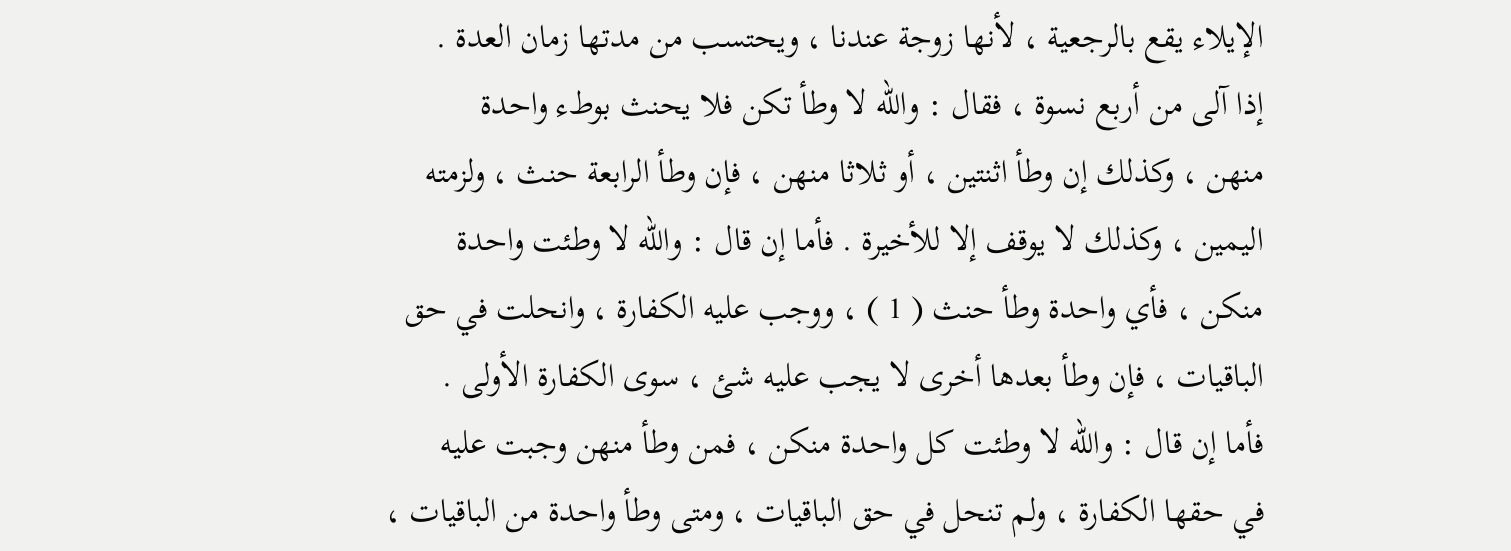الإيلاء يقع بالرجعية ، لأنها زوجة عندنا ، ويحتسب من مدتها زمان العدة .
إذا آلى من أربع نسوة ، فقال : والله لا وطأ تكن فلا يحنث بوطء واحدة
منهن ، وكذلك إن وطأ اثنتين ، أو ثلاثا منهن ، فإن وطأ الرابعة حنث ، ولزمته
اليمين ، وكذلك لا يوقف إلا للأخيرة . فأما إن قال : والله لا وطئت واحدة
منكن ، فأي واحدة وطأ حنث ( 1 ) ، ووجب عليه الكفارة ، وانحلت في حق
الباقيات ، فإن وطأ بعدها أخرى لا يجب عليه شئ ، سوى الكفارة الأولى .
فأما إن قال : والله لا وطئت كل واحدة منكن ، فمن وطأ منهن وجبت عليه
في حقها الكفارة ، ولم تنحل في حق الباقيات ، ومتى وطأ واحدة من الباقيات ،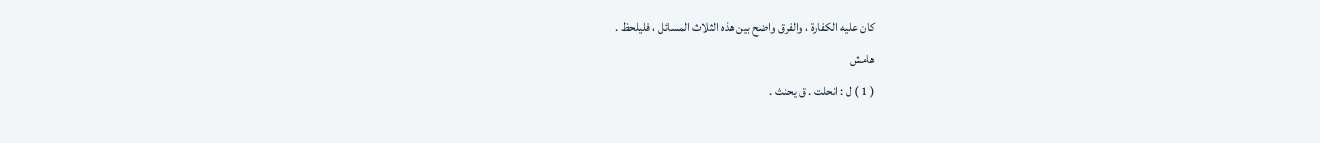كان عليه الكفارة ، والفرق واضح بين هذه الثلاث المسائل ، فليلحظ .
هامش
( 1 ) ل : انحلت . ق يحنث .